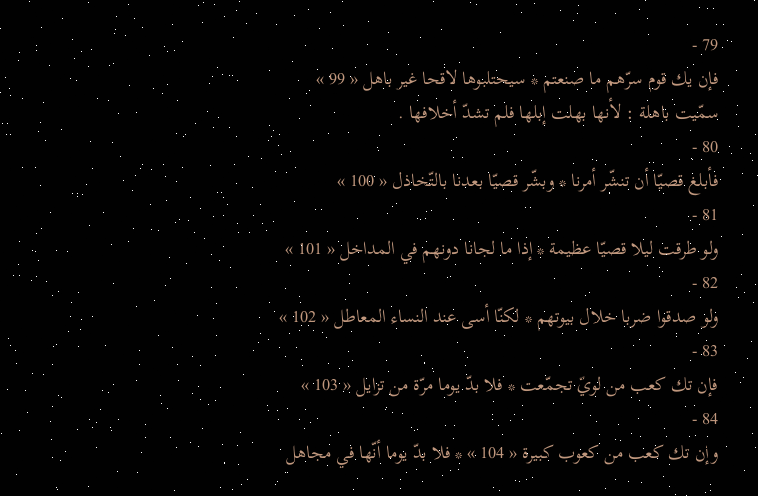79 -
فإن يك قوم سرّهم ما صنعتم * سيحتلبوها لاقحا غير باهل « 99 »
سمّيت باهلة : لأنها بهلت إبلها فلم تشدّ أخلافها .
80 -
فأبلغ قصيّا أن تنشّر أمرنا * وبشّر قصيّا بعدنا بالتّخاذل « 100 »
81 -
ولو طرقت ليلا قصيّا عظيمة * إذا ما لجانا دونهم في المداخل « 101 »
82 -
ولو صدقوا ضربا خلال بيوتهم * لكنّا أسى عند النساء المعاطل « 102 »
83 -
فإن تك كعب من لويّ تجمّعت * فلا بدّ يوما مرّة من تزايل « 103 »
84 -
وإن تك كعب من كعوب كبيرة « 104 » * فلا بدّ يوما أنّها في مجاهل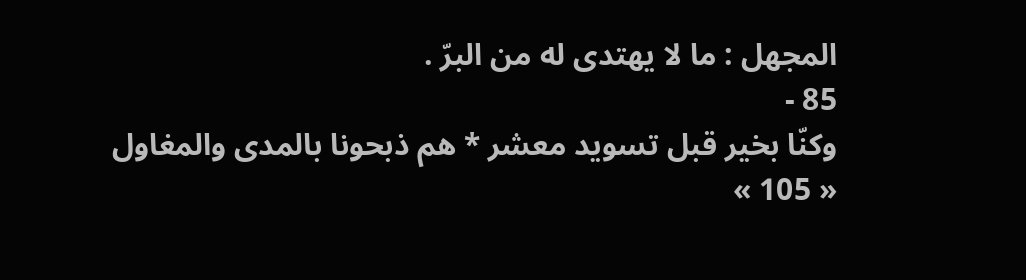المجهل : ما لا يهتدى له من البرّ .
85 -
وكنّا بخير قبل تسويد معشر * هم ذبحونا بالمدى والمغاول
« 105 »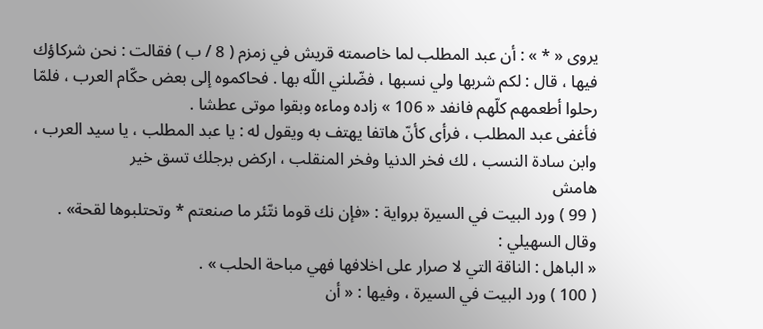يروى « * » : أن عبد المطلب لما خاصمته قريش في زمزم ( 8 / ب ) فقالت : نحن شركاؤك فيها ، قال : لكم شربها ولي نسبها ، فضّلني اللّه بها . فحاكموه إلى بعض حكّام العرب ، فلمّا رحلوا أطعمهم كلّهم فانفد « 106 » زاده وماءه وبقوا موتى عطشا .
فأغفى عبد المطلب ، فرأى كأنّ هاتفا يهتف به ويقول له : يا عبد المطلب ، يا سيد العرب ، وابن سادة النسب ، لك فخر الدنيا وفخر المنقلب ، اركض برجلك تسق خير
هامش
( 99 ) ورد البيت في السيرة برواية : «فإن نك قوما نتّئر ما صنعتم * وتحتلبوها لقحة» . وقال السهيلي :
« الباهل : الناقة التي لا صرار على اخلافها فهي مباحة الحلب » .
( 100 ) ورد البيت في السيرة ، وفيها : « أن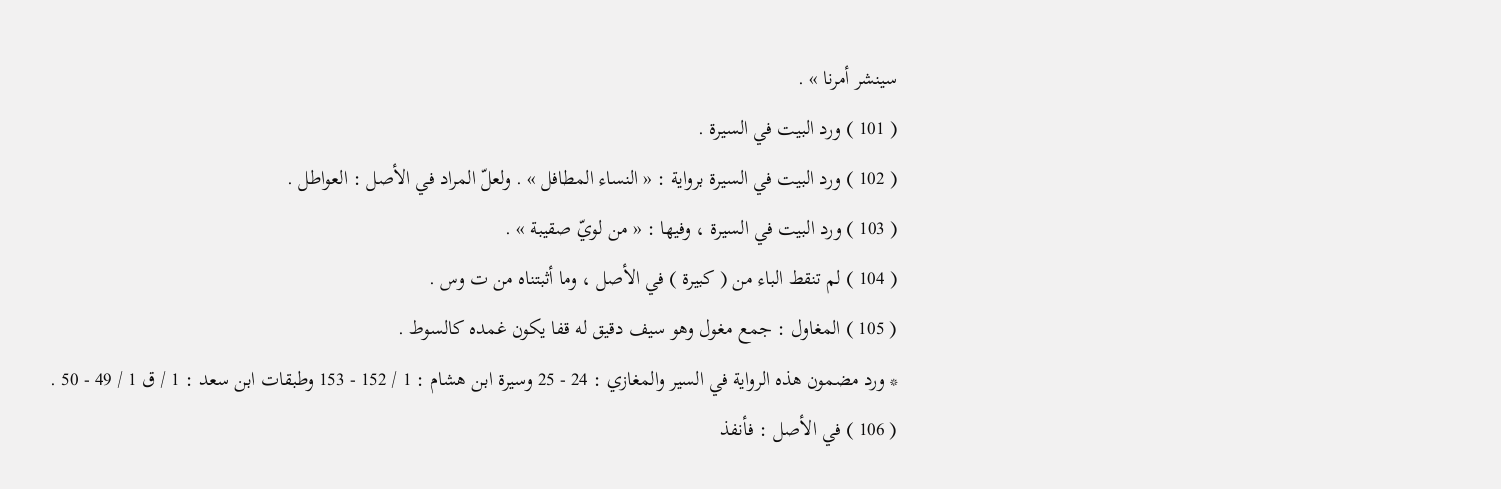سينشر أمرنا » .
( 101 ) ورد البيت في السيرة .
( 102 ) ورد البيت في السيرة برواية : « النساء المطافل » . ولعلّ المراد في الأصل : العواطل .
( 103 ) ورد البيت في السيرة ، وفيها : « من لويّ صقيبة » .
( 104 ) لم تنقط الباء من ( كبيرة ) في الأصل ، وما أثبتناه من ت وس .
( 105 ) المغاول : جمع مغول وهو سيف دقيق له قفا يكون غمده كالسوط .
* ورد مضمون هذه الرواية في السير والمغازي : 24 - 25 وسيرة ابن هشام : 1 / 152 - 153 وطبقات ابن سعد : 1 / ق 1 / 49 - 50 .
( 106 ) في الأصل : فأنفذ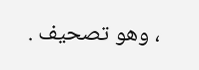، وهو تصحيف .